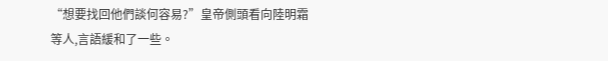“想要找回他們談何容易?”皇帝側頭看向陸明霜等人,言語緩和了一些。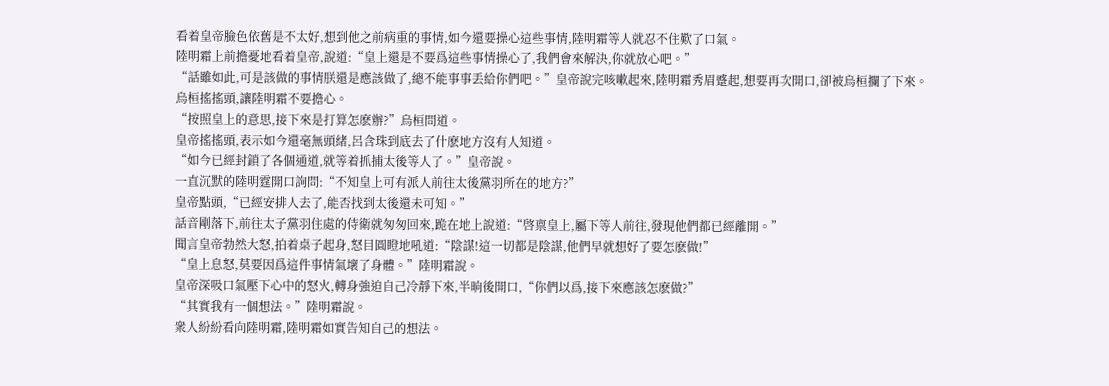看着皇帝臉色依舊是不太好,想到他之前病重的事情,如今還要操心這些事情,陸明霜等人就忍不住歎了口氣。
陸明霜上前擔憂地看着皇帝,說道:“皇上還是不要爲這些事情操心了,我們會來解決,你就放心吧。”
“話雖如此,可是該做的事情朕還是應該做了,總不能事事丢給你們吧。”皇帝說完咳嗽起來,陸明霜秀眉蹙起,想要再次開口,卻被烏桓攔了下來。
烏桓搖搖頭,讓陸明霜不要擔心。
“按照皇上的意思,接下來是打算怎麽辦?”烏桓問道。
皇帝搖搖頭,表示如今還毫無頭緒,呂含珠到底去了什麽地方沒有人知道。
“如今已經封鎖了各個通道,就等着抓捕太後等人了。”皇帝說。
一直沉默的陸明霆開口詢問:“不知皇上可有派人前往太後黨羽所在的地方?”
皇帝點頭,“已經安排人去了,能否找到太後還未可知。”
話音剛落下,前往太子黨羽住處的侍衛就匆匆回來,跪在地上說道:“啓禀皇上,屬下等人前往,發現他們都已經離開。”
聞言皇帝勃然大怒,拍着桌子起身,怒目圓瞪地吼道:“陰謀!這一切都是陰謀,他們早就想好了要怎麽做!”
“皇上息怒,莫要因爲這件事情氣壞了身體。”陸明霜說。
皇帝深吸口氣壓下心中的怒火,轉身強迫自己冷靜下來,半晌後開口,“你們以爲,接下來應該怎麽做?”
“其實我有一個想法。”陸明霜說。
衆人紛紛看向陸明霜,陸明霜如實告知自己的想法。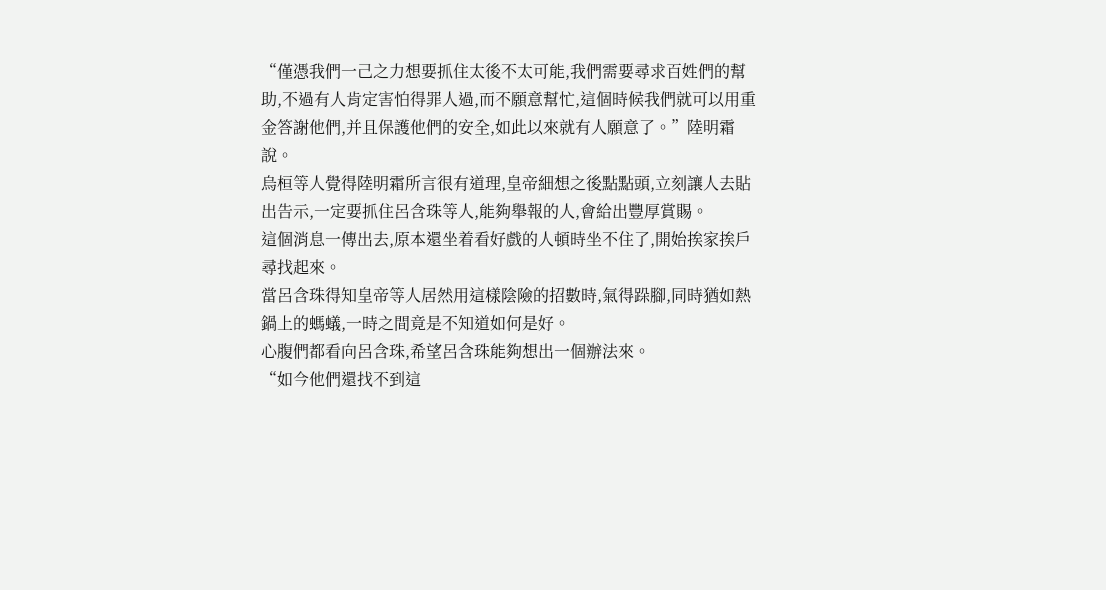“僅憑我們一己之力想要抓住太後不太可能,我們需要尋求百姓們的幫助,不過有人肯定害怕得罪人過,而不願意幫忙,這個時候我們就可以用重金答謝他們,并且保護他們的安全,如此以來就有人願意了。”陸明霜說。
烏桓等人覺得陸明霜所言很有道理,皇帝細想之後點點頭,立刻讓人去貼出告示,一定要抓住呂含珠等人,能夠舉報的人,會給出豐厚賞賜。
這個消息一傳出去,原本還坐着看好戲的人頓時坐不住了,開始挨家挨戶尋找起來。
當呂含珠得知皇帝等人居然用這樣陰險的招數時,氣得跺腳,同時猶如熱鍋上的螞蟻,一時之間竟是不知道如何是好。
心腹們都看向呂含珠,希望呂含珠能夠想出一個辦法來。
“如今他們還找不到這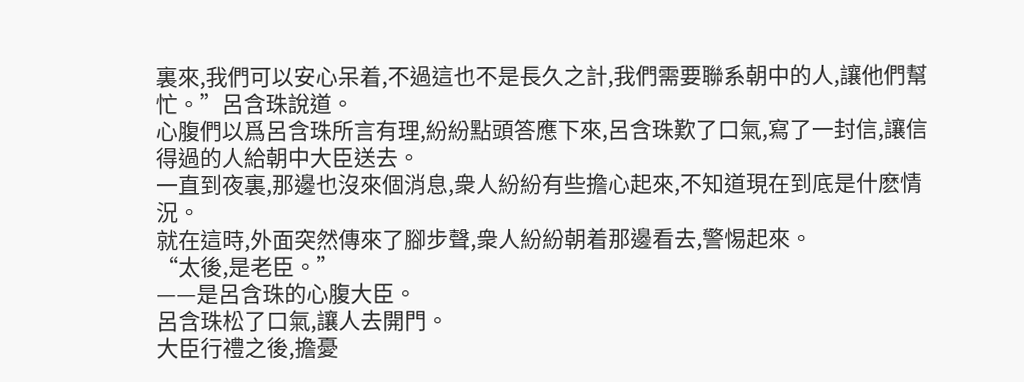裏來,我們可以安心呆着,不過這也不是長久之計,我們需要聯系朝中的人,讓他們幫忙。”呂含珠說道。
心腹們以爲呂含珠所言有理,紛紛點頭答應下來,呂含珠歎了口氣,寫了一封信,讓信得過的人給朝中大臣送去。
一直到夜裏,那邊也沒來個消息,衆人紛紛有些擔心起來,不知道現在到底是什麽情況。
就在這時,外面突然傳來了腳步聲,衆人紛紛朝着那邊看去,警惕起來。
“太後,是老臣。”
——是呂含珠的心腹大臣。
呂含珠松了口氣,讓人去開門。
大臣行禮之後,擔憂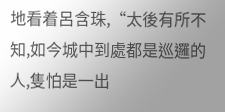地看着呂含珠,“太後有所不知,如今城中到處都是巡邏的人,隻怕是一出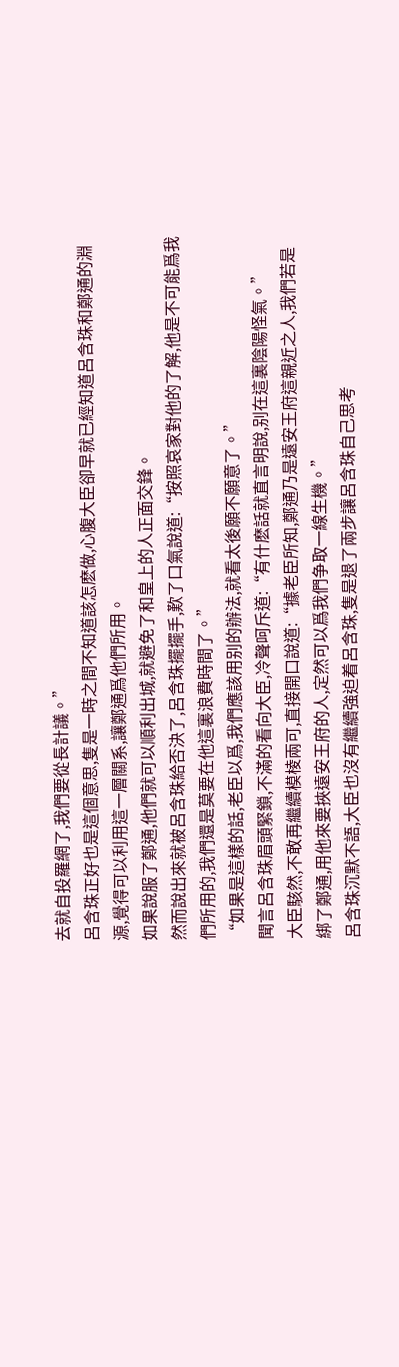去就自投羅網了,我們要從長計議。”
呂含珠正好也是這個意思,隻是一時之間不知道該怎麽做,心腹大臣卻早就已經知道呂含珠和鄭通的淵源,覺得可以利用這一層關系,讓鄭通爲他們所用。
如果說服了鄭通,他們就可以順利出城,就避免了和皇上的人正面交鋒。
然而說出來就被呂含珠給否決了,呂含珠擺擺手,歎了口氣說道:“按照哀家對他的了解,他是不可能爲我們所用的,我們還是莫要在他這裏浪費時間了。”
“如果是這樣的話,老臣以爲,我們應該用别的辦法,就看太後願不願意了。”
聞言呂含珠眉頭緊鎖,不滿的看向大臣,冷聲呵斥道:“有什麽話就直言明說,别在這裏陰陽怪氣。”
大臣駭然,不敢再繼續模棱兩可,直接開口說道:“據老臣所知,鄭通乃是遠安王府這親近之人,我們若是綁了鄭通,用他來要挾遠安王府的人,定然可以爲我們争取一線生機。”
呂含珠沉默不語,大臣也沒有繼續強迫着呂含珠,隻是退了兩步讓呂含珠自己思考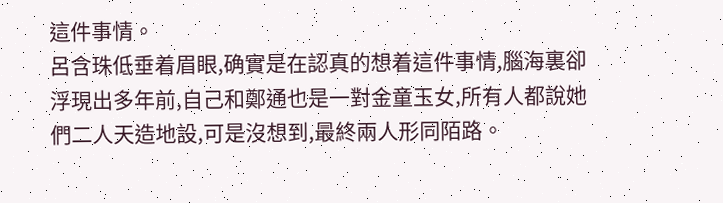這件事情。
呂含珠低垂着眉眼,确實是在認真的想着這件事情,腦海裏卻浮現出多年前,自己和鄭通也是一對金童玉女,所有人都說她們二人天造地設,可是沒想到,最終兩人形同陌路。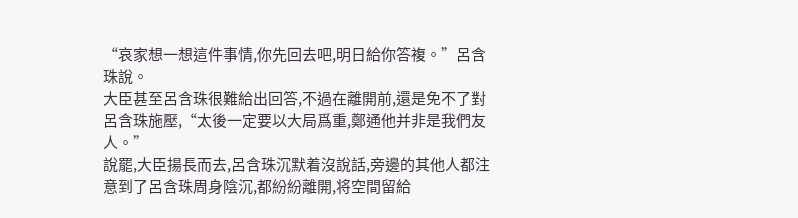“哀家想一想這件事情,你先回去吧,明日給你答複。”呂含珠說。
大臣甚至呂含珠很難給出回答,不過在離開前,還是免不了對呂含珠施壓,“太後一定要以大局爲重,鄭通他并非是我們友人。”
說罷,大臣揚長而去,呂含珠沉默着沒說話,旁邊的其他人都注意到了呂含珠周身陰沉,都紛紛離開,将空間留給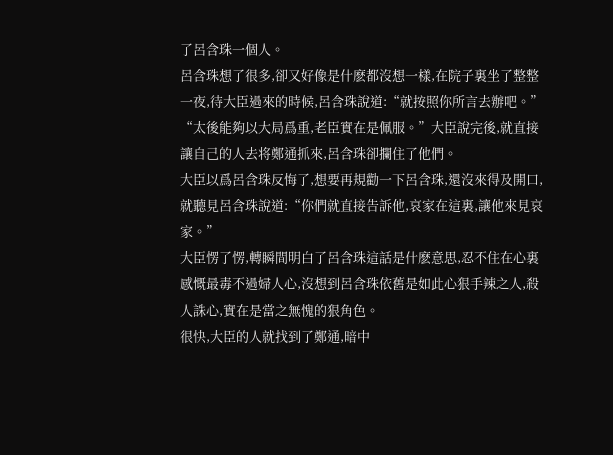了呂含珠一個人。
呂含珠想了很多,卻又好像是什麽都沒想一樣,在院子裏坐了整整一夜,待大臣過來的時候,呂含珠說道:“就按照你所言去辦吧。”
“太後能夠以大局爲重,老臣實在是佩服。”大臣說完後,就直接讓自己的人去将鄭通抓來,呂含珠卻攔住了他們。
大臣以爲呂含珠反悔了,想要再規勸一下呂含珠,還沒來得及開口,就聽見呂含珠說道:“你們就直接告訴他,哀家在這裏,讓他來見哀家。”
大臣愣了愣,轉瞬間明白了呂含珠這話是什麽意思,忍不住在心裏感慨最毒不過婦人心,沒想到呂含珠依舊是如此心狠手辣之人,殺人誅心,實在是當之無愧的狠角色。
很快,大臣的人就找到了鄭通,暗中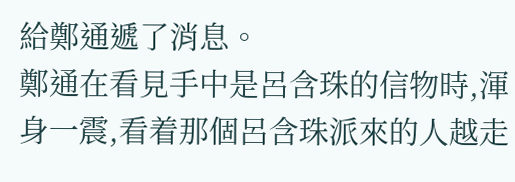給鄭通遞了消息。
鄭通在看見手中是呂含珠的信物時,渾身一震,看着那個呂含珠派來的人越走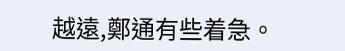越遠,鄭通有些着急。